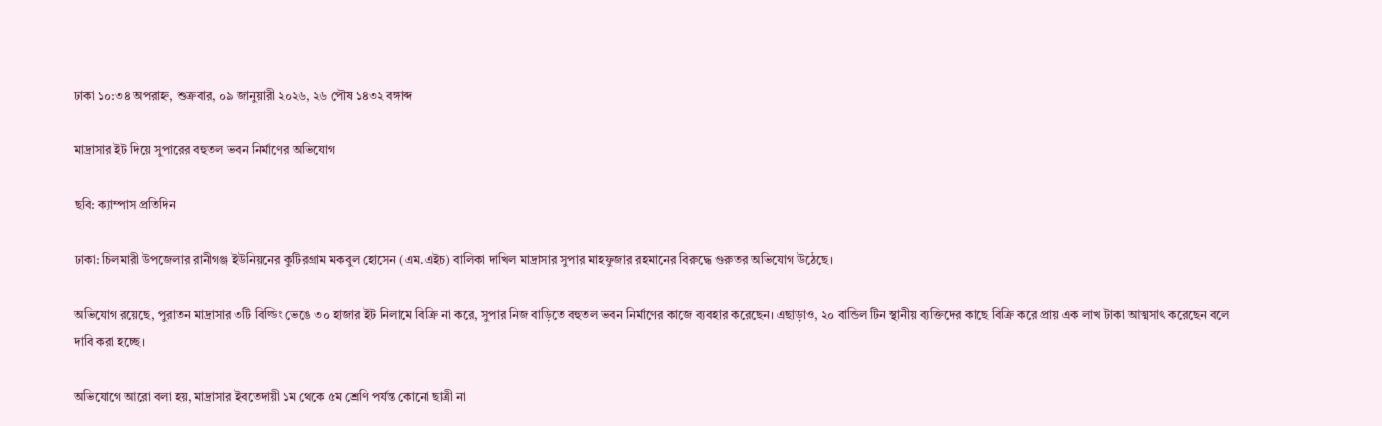ঢাকা ১০:৩৪ অপরাহ্ন, শুক্রবার, ০৯ জানুয়ারী ২০২৬, ২৬ পৌষ ১৪৩২ বঙ্গাব্দ

মাদ্রাসার ইট দিয়ে সুপারের বহুতল ভবন নির্মাণের অভিযোগ

ছবি: ক্যাম্পাস প্রতিদিন

ঢাকা: চিলমারী উপজেলার রানীগঞ্জ ইউনিয়নের কুটিরগ্রাম মকবুল হোসেন (এম.এইচ) বালিকা দাখিল মাদ্রাসার সুপার মাহফুজার রহমানের বিরুদ্ধে গুরুতর অভিযোগ উঠেছে।

অভিযোগ রয়েছে, পুরাতন মাদ্রাসার ৩টি বিল্ডিং ভেঙে ৩০ হাজার ইট নিলামে বিক্রি না করে, সুপার নিজ বাড়িতে বহুতল ভবন নির্মাণের কাজে ব্যবহার করেছেন। এছাড়াও, ২০ বান্ডিল টিন স্থানীয় ব্যক্তিদের কাছে বিক্রি করে প্রায় এক লাখ টাকা আত্মসাৎ করেছেন বলে দাবি করা হচ্ছে।

অভিযোগে আরো বলা হয়, মাদ্রাসার ইবতেদায়ী ১ম থেকে ৫ম শ্রেণি পর্যন্ত কোনো ছাত্রী না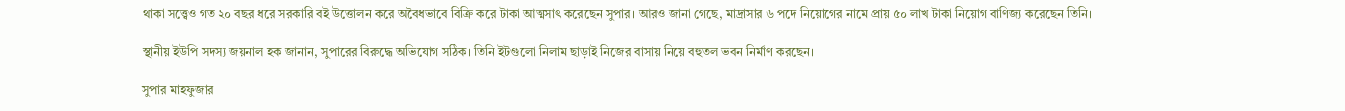থাকা সত্ত্বেও গত ২০ বছর ধরে সরকারি বই উত্তোলন করে অবৈধভাবে বিক্রি করে টাকা আত্মসাৎ করেছেন সুপার। আরও জানা গেছে, মাদ্রাসার ৬ পদে নিয়োগের নামে প্রায় ৫০ লাখ টাকা নিয়োগ বাণিজ্য করেছেন তিনি।

স্থানীয় ইউপি সদস্য জয়নাল হক জানান, সুপারের বিরুদ্ধে অভিযোগ সঠিক। তিনি ইটগুলো নিলাম ছাড়াই নিজের বাসায় নিয়ে বহুতল ভবন নির্মাণ করছেন।

সুপার মাহফুজার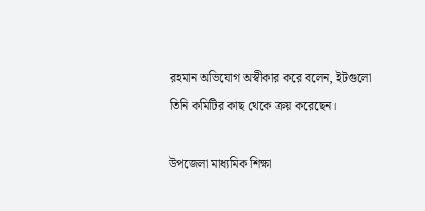রহমান অভিযোগ অস্বীকার করে বলেন, ইটগুলো তিনি কমিটির কাছ থেকে ক্রয় করেছেন।

উপজেলা মাধ্যমিক শিক্ষা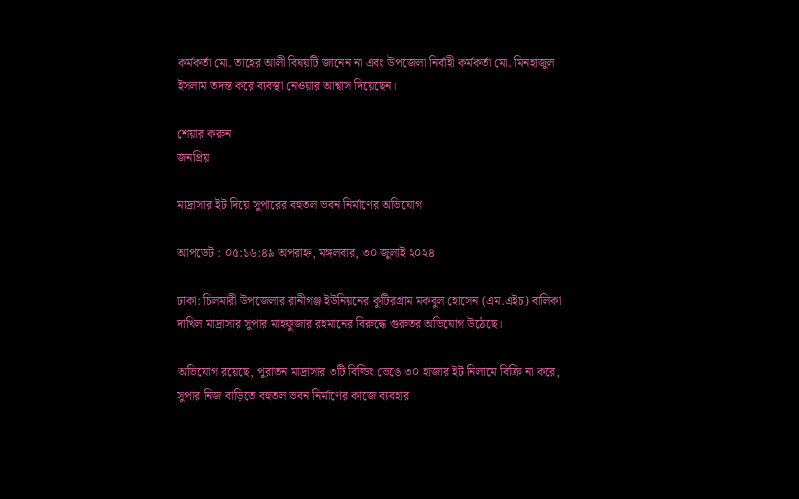কর্মকর্তা মো. তাহের আলী বিষয়টি জানেন না এবং উপজেলা নির্বাহী কর্মকর্তা মো. মিনহাজুল ইসলাম তদন্ত করে ব্যবস্থা নেওয়ার আশ্বাস দিয়েছেন।

শেয়ার করুন
জনপ্রিয়

মাদ্রাসার ইট দিয়ে সুপারের বহুতল ভবন নির্মাণের অভিযোগ

আপডেট : ০৫:১৬:৪৯ অপরাহ্ন, মঙ্গলবার, ৩০ জুলাই ২০২৪

ঢাকা: চিলমারী উপজেলার রানীগঞ্জ ইউনিয়নের কুটিরগ্রাম মকবুল হোসেন (এম.এইচ) বালিকা দাখিল মাদ্রাসার সুপার মাহফুজার রহমানের বিরুদ্ধে গুরুতর অভিযোগ উঠেছে।

অভিযোগ রয়েছে, পুরাতন মাদ্রাসার ৩টি বিল্ডিং ভেঙে ৩০ হাজার ইট নিলামে বিক্রি না করে, সুপার নিজ বাড়িতে বহুতল ভবন নির্মাণের কাজে ব্যবহার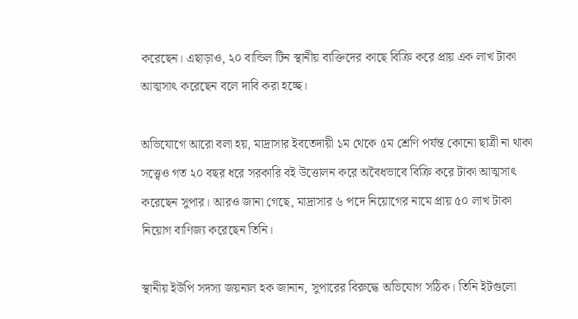করেছেন। এছাড়াও, ২০ বান্ডিল টিন স্থানীয় ব্যক্তিদের কাছে বিক্রি করে প্রায় এক লাখ টাকা আত্মসাৎ করেছেন বলে দাবি করা হচ্ছে।

অভিযোগে আরো বলা হয়, মাদ্রাসার ইবতেদায়ী ১ম থেকে ৫ম শ্রেণি পর্যন্ত কোনো ছাত্রী না থাকা সত্ত্বেও গত ২০ বছর ধরে সরকারি বই উত্তোলন করে অবৈধভাবে বিক্রি করে টাকা আত্মসাৎ করেছেন সুপার। আরও জানা গেছে, মাদ্রাসার ৬ পদে নিয়োগের নামে প্রায় ৫০ লাখ টাকা নিয়োগ বাণিজ্য করেছেন তিনি।

স্থানীয় ইউপি সদস্য জয়নাল হক জানান, সুপারের বিরুদ্ধে অভিযোগ সঠিক। তিনি ইটগুলো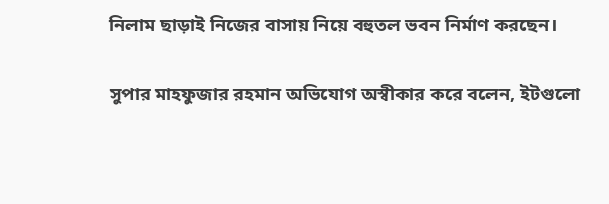নিলাম ছাড়াই নিজের বাসায় নিয়ে বহুতল ভবন নির্মাণ করছেন।

সুপার মাহফুজার রহমান অভিযোগ অস্বীকার করে বলেন, ইটগুলো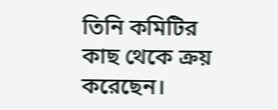তিনি কমিটির কাছ থেকে ক্রয় করেছেন।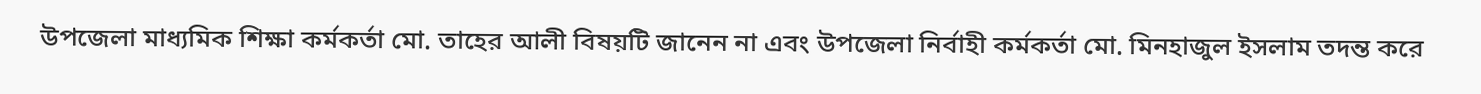উপজেলা মাধ্যমিক শিক্ষা কর্মকর্তা মো. তাহের আলী বিষয়টি জানেন না এবং উপজেলা নির্বাহী কর্মকর্তা মো. মিনহাজুল ইসলাম তদন্ত করে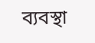ব্যবস্থা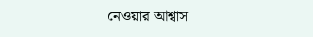নেওয়ার আশ্বাস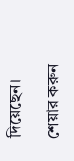দিয়েছেন।

শেয়ার করুন